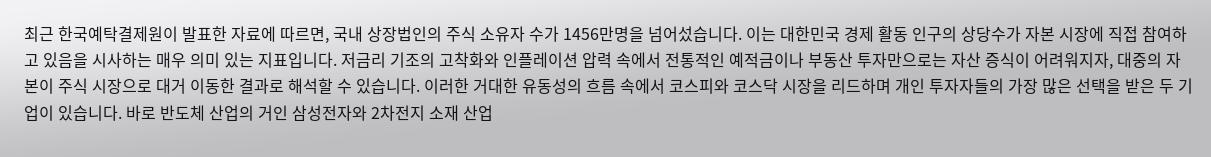최근 한국예탁결제원이 발표한 자료에 따르면, 국내 상장법인의 주식 소유자 수가 1456만명을 넘어섰습니다. 이는 대한민국 경제 활동 인구의 상당수가 자본 시장에 직접 참여하고 있음을 시사하는 매우 의미 있는 지표입니다. 저금리 기조의 고착화와 인플레이션 압력 속에서 전통적인 예적금이나 부동산 투자만으로는 자산 증식이 어려워지자, 대중의 자본이 주식 시장으로 대거 이동한 결과로 해석할 수 있습니다. 이러한 거대한 유동성의 흐름 속에서 코스피와 코스닥 시장을 리드하며 개인 투자자들의 가장 많은 선택을 받은 두 기업이 있습니다. 바로 반도체 산업의 거인 삼성전자와 2차전지 소재 산업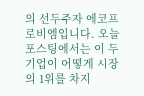의 선두주자 에코프로비엠입니다. 오늘 포스팅에서는 이 두 기업이 어떻게 시장의 1위를 차지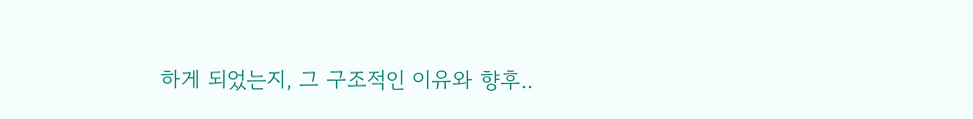하게 되었는지, 그 구조적인 이유와 향후..